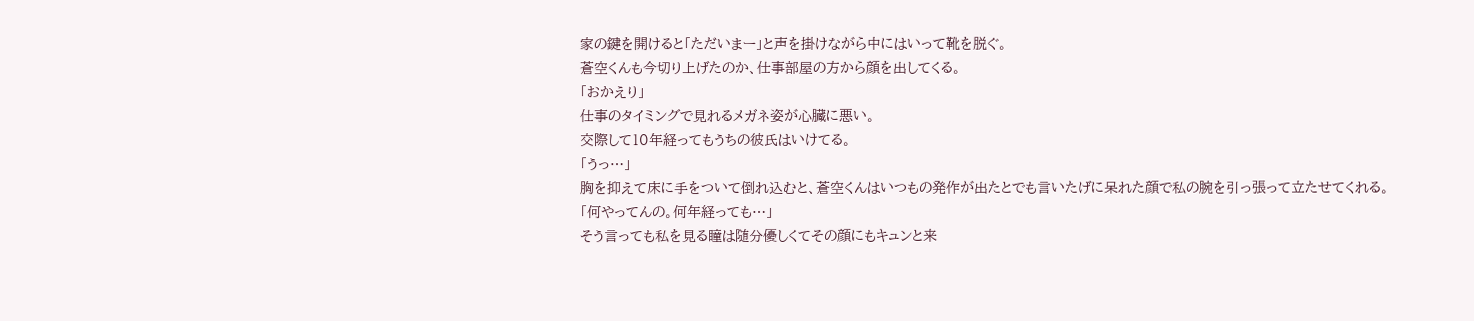家の鍵を開けると「ただいまー」と声を掛けながら中にはいって靴を脱ぐ。
蒼空くんも今切り上げたのか、仕事部屋の方から顔を出してくる。
「おかえり」
仕事のタイミングで見れるメガネ姿が心臓に悪い。
交際して10年経ってもうちの彼氏はいけてる。
「うっ…」
胸を抑えて床に手をついて倒れ込むと、蒼空くんはいつもの発作が出たとでも言いたげに呆れた顔で私の腕を引っ張って立たせてくれる。
「何やってんの。何年経っても…」
そう言っても私を見る瞳は随分優しくてその顔にもキュンと来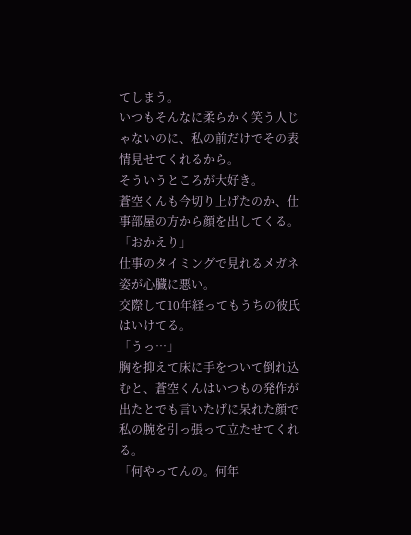てしまう。
いつもそんなに柔らかく笑う人じゃないのに、私の前だけでその表情見せてくれるから。
そういうところが大好き。
蒼空くんも今切り上げたのか、仕事部屋の方から顔を出してくる。
「おかえり」
仕事のタイミングで見れるメガネ姿が心臓に悪い。
交際して10年経ってもうちの彼氏はいけてる。
「うっ…」
胸を抑えて床に手をついて倒れ込むと、蒼空くんはいつもの発作が出たとでも言いたげに呆れた顔で私の腕を引っ張って立たせてくれる。
「何やってんの。何年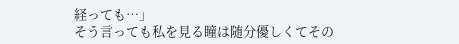経っても…」
そう言っても私を見る瞳は随分優しくてその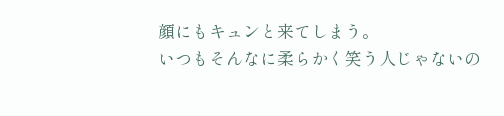顔にもキュンと来てしまう。
いつもそんなに柔らかく笑う人じゃないの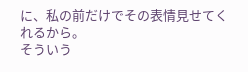に、私の前だけでその表情見せてくれるから。
そういう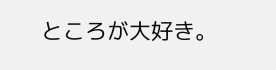ところが大好き。